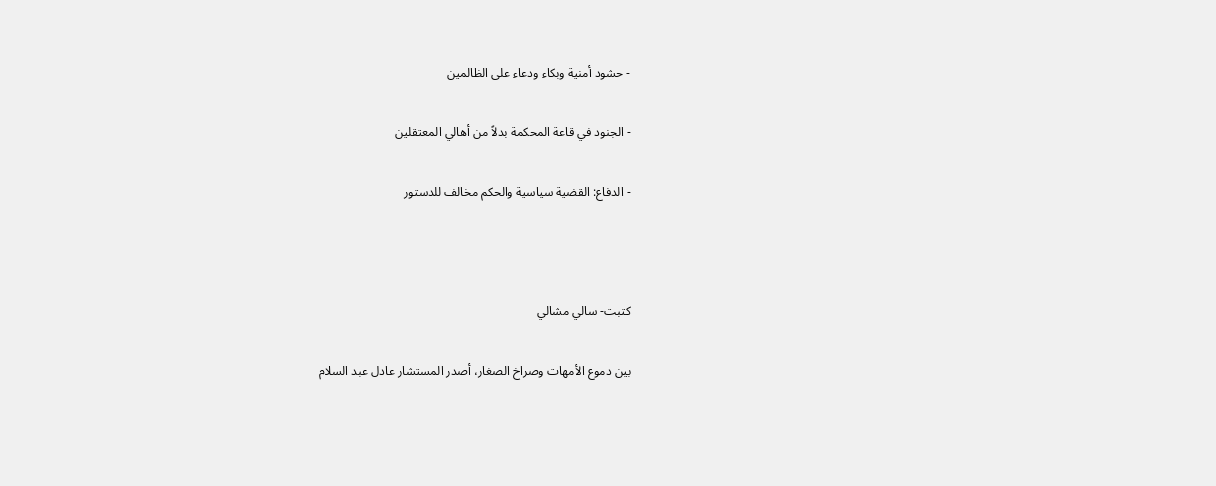- حشود أمنية وبكاء ودعاء على الظالمين

- الجنود في قاعة المحكمة بدلاً من أهالي المعتقلين

- الدفاع: القضية سياسية والحكم مخالف للدستور



كتبت- سالي مشالي

بين دموع الأمهات وصراخ الصغار، أصدر المستشار عادل عبد السلام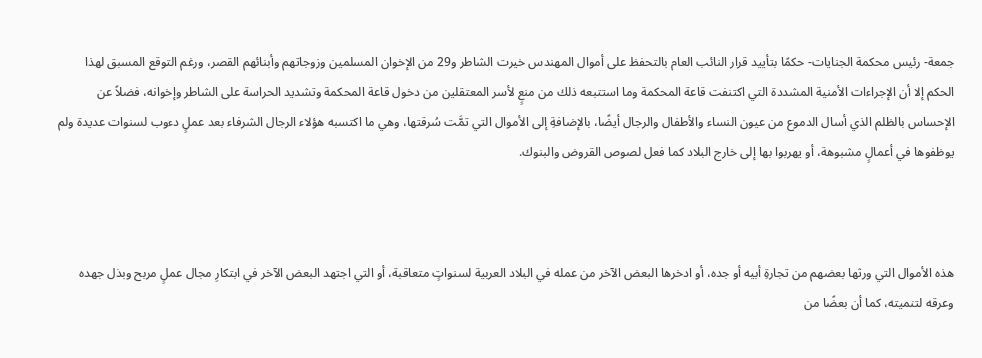جمعة- رئيس محكمة الجنايات- حكمًا بتأييد قرار النائب العام بالتحفظ على أموال المهندس خيرت الشاطر و29 من الإخوان المسلمين وزوجاتهم وأبنائهم القصر، ورغم التوقع المسبق لهذا الحكم إلا أن الإجراءات الأمنية المشددة التي اكتنفت قاعة المحكمة وما استتبعه ذلك من منعٍ لأسر المعتقلين من دخول قاعة المحكمة وتشديد الحراسة على الشاطر وإخوانه، فضلاً عن الإحساس بالظلم الذي أسال الدموع من عيون النساء والأطفال والرجال أيضًا، بالإضافةِ إلى الأموال التي تمَّت سُرقتها، وهي ما اكتسبه هؤلاء الرجال الشرفاء بعد عملٍ دءوب لسنوات عديدة ولم يوظفوها في أعمالٍ مشبوهة، أو يهربوا بها إلى خارج البلاد كما فعل لصوص القروض والبنوك.



هذه الأموال التي ورثها بعضهم من تجارةِ أبيه أو جده، أو ادخرها البعض الآخر من عمله في البلاد العربية لسنواتٍ متعاقبة، أو التي اجتهد البعض الآخر في ابتكارِ مجال عملٍ مربح وبذل جهده وعرقه لتنميته، كما أن بعضًا من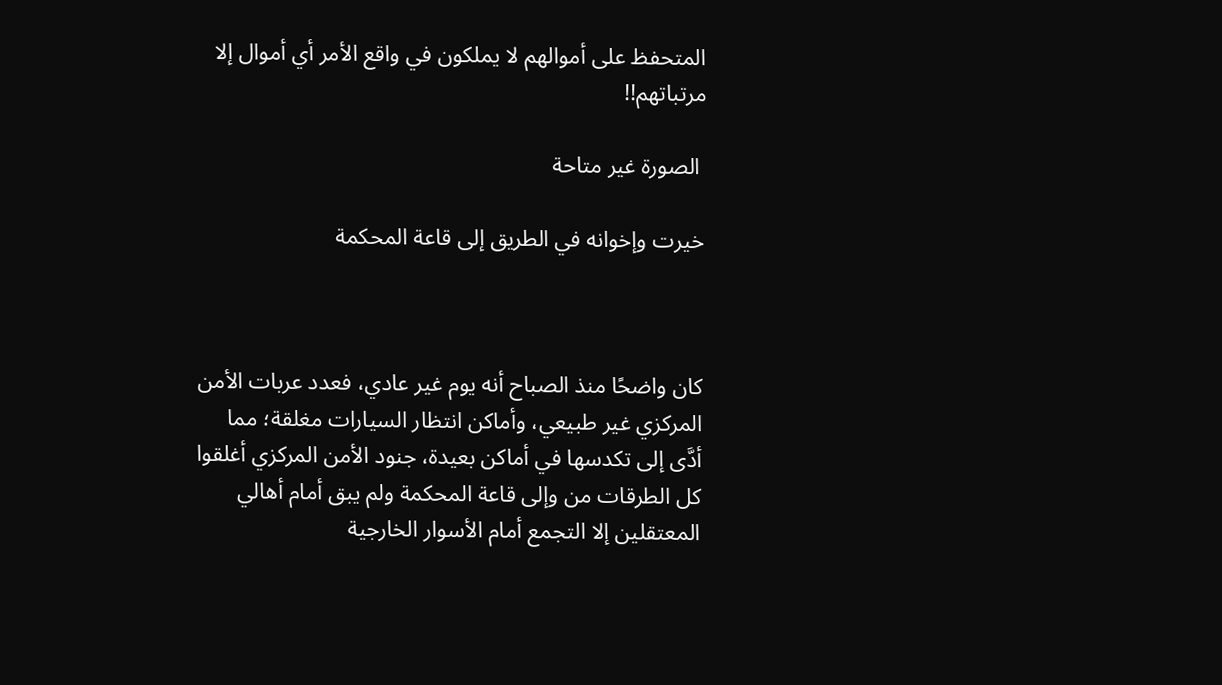المتحفظ على أموالهم لا يملكون في واقع الأمر أي أموال إلا مرتباتهم!!

 الصورة غير متاحة

خيرت وإخوانه في الطريق إلى قاعة المحكمة



كان واضحًا منذ الصباح أنه يوم غير عادي، فعدد عربات الأمن المركزي غير طبيعي، وأماكن انتظار السيارات مغلقة؛ مما أدَّى إلى تكدسها في أماكن بعيدة، جنود الأمن المركزي أغلقوا كل الطرقات من وإلى قاعة المحكمة ولم يبق أمام أهالي المعتقلين إلا التجمع أمام الأسوار الخارجية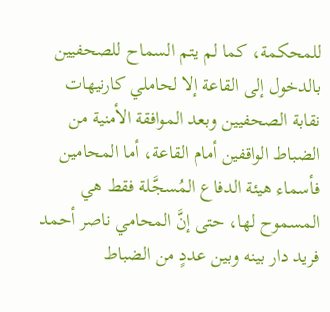للمحكمة، كما لم يتم السماح للصحفيين بالدخول إلى القاعة إلا لحاملي كارنيهات نقابة الصحفيين وبعد الموافقة الأمنية من الضباط الواقفين أمام القاعة، أما المحامين فأسماء هيئة الدفاع المُسجَّلة فقط هي المسموح لها، حتى إنَّ المحامي ناصر أحمد فريد دار بينه وبين عددٍ من الضباط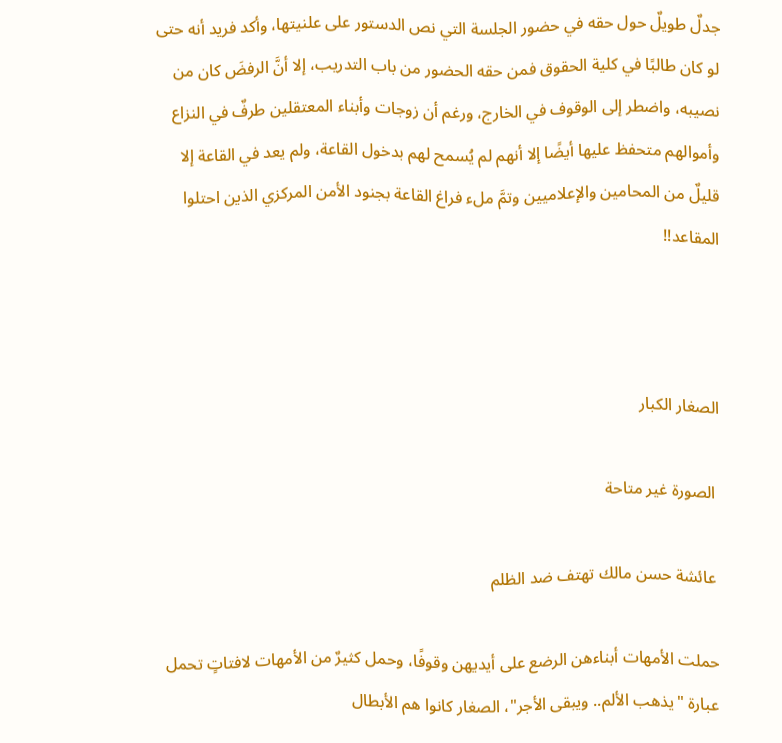جدلٌ طويلٌ حول حقه في حضور الجلسة التي نص الدستور على علنيتها، وأكد فريد أنه حتى لو كان طالبًا في كلية الحقوق فمن حقه الحضور من باب التدريب، إلا أنَّ الرفضَ كان من نصيبه، واضطر إلى الوقوف في الخارج، ورغم أن زوجات وأبناء المعتقلين طرفٌ في النزاع وأموالهم متحفظ عليها أيضًا إلا أنهم لم يُسمح لهم بدخول القاعة، ولم يعد في القاعة إلا قليلٌ من المحامين والإعلاميين وتمَّ ملء فراغ القاعة بجنود الأمن المركزي الذين احتلوا المقاعد!!



الصغار الكبار

 الصورة غير متاحة

 عائشة حسن مالك تهتف ضد الظلم

حملت الأمهات أبناءهن الرضع على أيديهن وقوفًا، وحمل كثيرٌ من الأمهات لافتاتٍ تحمل عبارة "يذهب الألم.. ويبقى الأجر"، الصغار كانوا هم الأبطال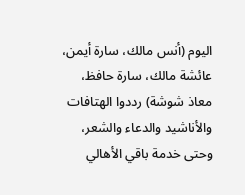اليوم (أنس مالك، سارة أيمن، عائشة مالك، سارة حافظ، معاذ شوشة) رددوا الهتافات والأناشيد والدعاء والشعر، وحتى خدمة باقي الأهالي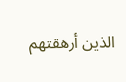الذين أرهقتهم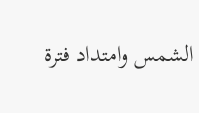الشمس وامتداد فترة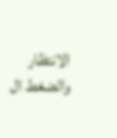الانتظار والضغط ال